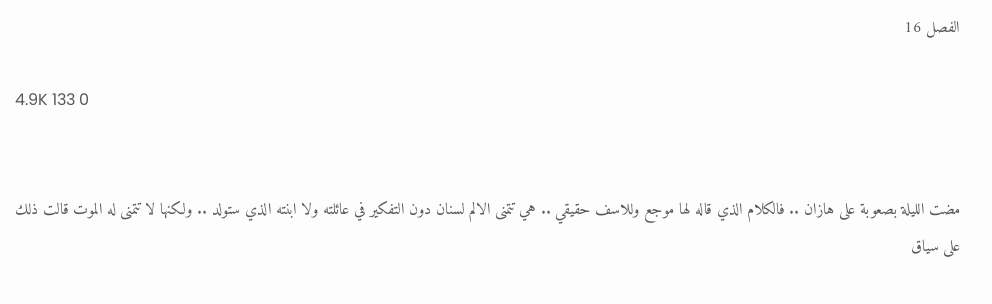الفصل 16

4.9K 133 0


مضت الليلة بصعوبة على هازان .. فالكلام الذي قاله لها موجع وللاسف حقيقي .. هي تتمنى الالم لسنان دون التفكير في عائلته ولا ابنته الذي ستولد .. ولكنها لا تتمنى له الموت قالت ذلك على سياق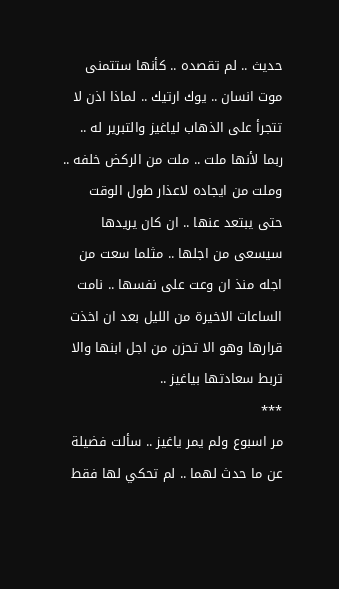حديث .. لم تقصده .. كأنها ستتمنى موت انسان .. يوك ارتيك .. لماذا اذن لا تتجرأ على الذهاب لياغيز والتبرير له .. ربما لأنها ملت .. ملت من الركض خلفه .. وملت من ايجاده لاعذار طول الوقت حتى يبتعد عنها .. ان كان يريدها سيسعى من اجلها .. مثلما سعت من اجله منذ ان وعت على نفسها .. نامت الساعات الاخيرة من الليل بعد ان اخذت قرارها وهو الا تحزن من اجل ابنها والا تربط سعادتها بياغيز ..
***
مر اسبوع ولم يمر ياغيز .. سألت فضيلة عن ما حدث لهما .. لم تحكي لها فقط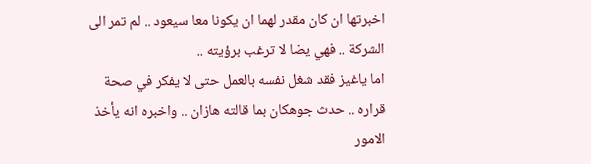اخبرتها ان كان مقدر لهما ان يكونا معا سيعود .. لم تمر الى الشركة .. فهي يضا لا ترغب برؤيته ..
اما ياغيز فقد شغل نفسه بالعمل حتى لا يفكر في صحة قراره .. حدث جوهكان بما قالته هازان .. واخبره انه يأخذ الامور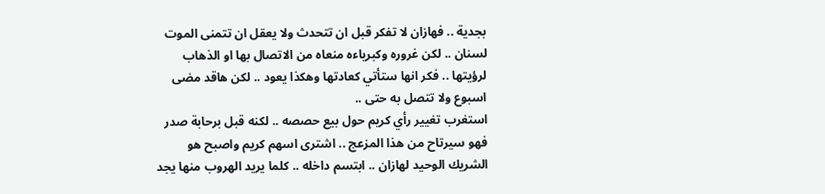بجدية .. فهازان لا تفكر قبل ان تتحدث ولا يعقل ان تتمنى الموت لسنان .. لكن غروره وكبرياءه منعاه من الاتصال بها او الذهاب لرؤيتها .. فكر انها ستأتي كعادتها وهكذا يعود .. لكن هاقد مضى اسبوع ولا تتصل به حتى ..
استغرب تغيير رأي كريم حول بيع حصصه .. لكنه قبل برحابة صدر فهو سيرتاح من هذا المزعج .. اشترى اسهم كريم واصبح هو الشريك الوحيد لهازان .. ابتسم داخله .. كلما يريد الهروب منها يجد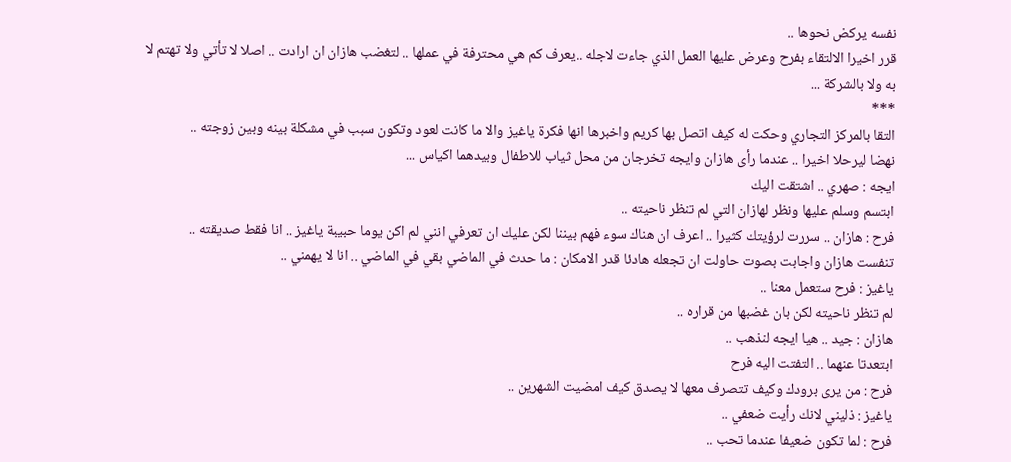نفسه يركض نحوها ..
قرر اخيرا الالتقاء بفرح وعرض عليها العمل الذي جاءت لاجله ..يعرف كم هي محترفة في عملها .. لتغضب هازان ان ارادت .. اصلا لا تأتي ولا تهتم لا به ولا بالشركة ...
***
التقا بالمركز التجاري وحكت له كيف اتصل بها كريم واخبرها انها فكرة ياغيز والا ما كانت لعود وتكون سبب في مشكلة بينه وبين زوجته ..
نهضا ليرحلا اخيرا .. عندما رأى هازان وايجه تخرجان من محل ثياب للاطفال وبيدهما اكياس ...
ايجه : صهري .. اشتقت اليك
ابتسم وسلم عليها ونظر لهازان التي لم تنظر ناحيته ..
فرح : هازان .. سررت لرؤيتك كثيرا .. اعرف ان هناك سوء فهم بيننا لكن عليك ان تعرفي انني لم اكن يوما حبيبة ياغيز .. انا فقط صديقته ..
تنفست هازان واجابت بصوت حاولت ان تجعله هادئا قدر الامكان : ما حدث في الماضي بقي في الماضي .. انا لا يهمني ..
ياغيز : فرح ستعمل معنا ..
لم تنظر ناحيته لكن بان غضبها من قراره ..
هازان : جيد .. هيا ايجه لنذهب ..
ابتعدتا عنهما .. التفتت اليه فرح
فرح : من يرى برودك وكيف تتصرف معها لا يصدق كيف امضيت الشهرين ..
ياغيز : ذليني لانك رأيت ضعفي ..
فرح : لما تكون ضعيفا عندما تحب ..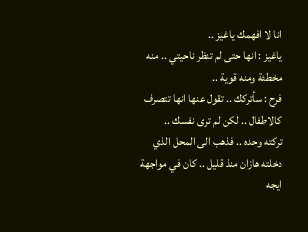انا لا افهمك ياغيز ..
ياغيز : انها حتى لم تنظر ناحيتي .. منه مخطئة ومنه قوية ..
فرح : سأتركك .. تقول عنها انها تتصرف كالاطفال .. لكن لم ترى نفسك ..
تركته وحده .. فذهب الى المحل الذي دخلته هازان منذ قليل .. كان في مواجهة ايجه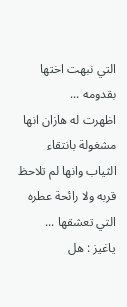التي نبهت اختها بقدومه ...
اظهرت له هازان انها مشغولة بانتقاء الثياب وانها لم تلاحظ قربه ولا رائحة عطره التي تعشقها ...
ياغيز : هل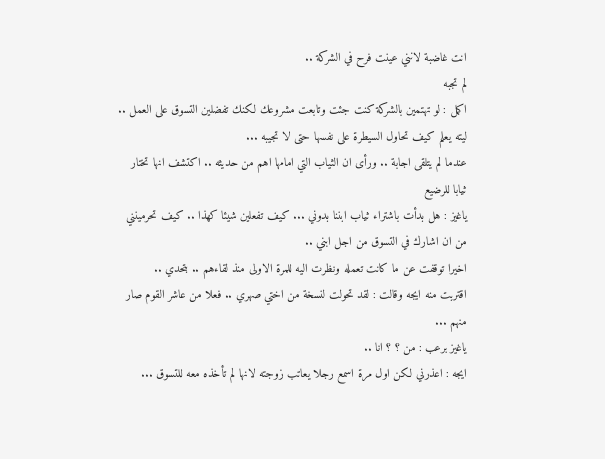انت غاضبة لانني عينت فرح في الشركة ..
لم تجبه
اكمل : لو تهتمين بالشركة كنت جئت وتابعت مشروعك لكنك تفضلين التسوق على العمل ..
ليته يعلم كيف تحاول السيطرة على نفسها حتى لا تجيبه ...
عندما لم يتلقى اجابة .. ورأى ان الثياب التي امامها اهم من حديثه .. اكتشف انها تختار ثيابا للرضيع
ياغيز : هل بدأت باشتراء ثياب ابننا بدوني ... كيف تفعلين شيئا كهذا .. كيف تحرمينني من ان اشارك في التسوق من اجل ابني ..
اخيرا توقفت عن ما كانت تعمله ونظرت اليه للمرة الاولى منذ لقاءهم .. بتحدي ..
اقتربت منه ايجه وقالت : لقد تحولت لنسخة من اختي صهري .. فعلا من عاشر القوم صار منهم ...
ياغيز برعب : من ؟ ؟ انا ..
ايجه : اعذرني لكن اول مرة اسمع رجلا يعاتب زوجته لانها لم تأخذه معه للتسوق ...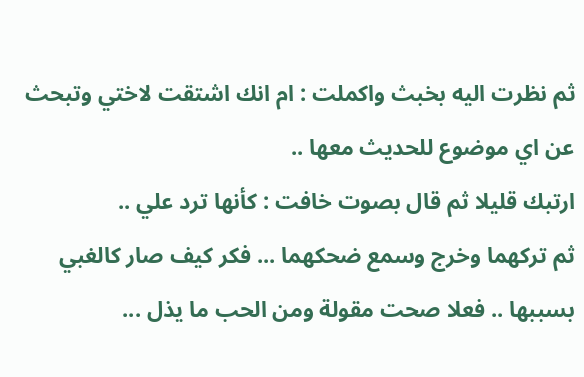ثم نظرت اليه بخبث واكملت : ام انك اشتقت لاختي وتبحث عن اي موضوع للحديث معها ..
ارتبك قليلا ثم قال بصوت خافت : كأنها ترد علي ..
ثم تركهما وخرج وسمع ضحكهما ... فكر كيف صار كالغبي بسببها .. فعلا صحت مقولة ومن الحب ما يذل ...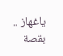ياغهاز .. بقصة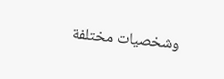وشخصيات مختلفة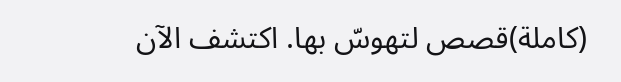(كاملة)قصص لتهوسّ بها. اكتشف الآن